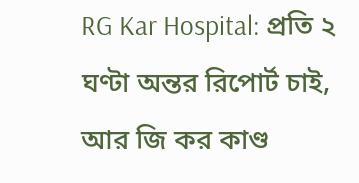RG Kar Hospital: প্রতি ২ ঘণ্টা অন্তর রিপোর্ট চাই, আর জি কর কাণ্ড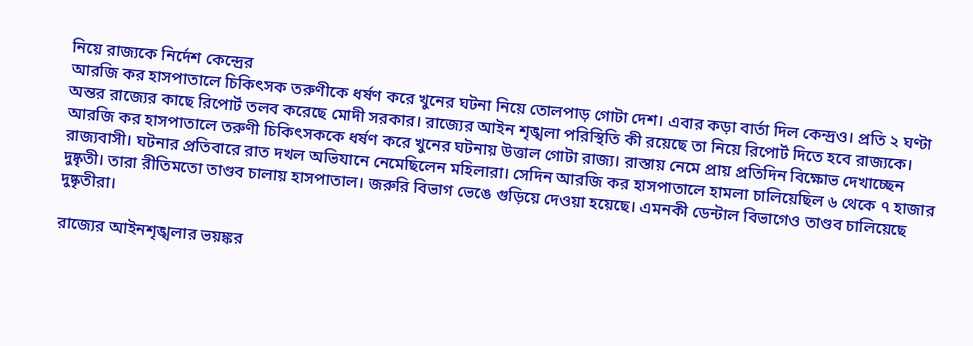নিয়ে রাজ্যকে নির্দেশ কেন্দ্রের
আরজি কর হাসপাতালে চিকিৎসক তরুণীকে ধর্ষণ করে খুনের ঘটনা নিয়ে তোলপাড় গোটা দেশ। এবার কড়া বার্তা দিল কেন্দ্রও। প্রতি ২ ঘণ্টা অন্তর রাজ্যের কাছে রিপোর্ট তলব করেছে মোদী সরকার। রাজ্যের আইন শৃঙ্খলা পরিস্থিতি কী রয়েছে তা নিয়ে রিপোর্ট দিতে হবে রাজ্যকে।
আরজি কর হাসপাতালে তরুণী চিকিৎসককে ধর্ষণ করে খুনের ঘটনায় উত্তাল গোটা রাজ্য। রাস্তায় নেমে প্রায় প্রতিদিন বিক্ষোভ দেখাচ্ছেন রাজ্যবাসী। ঘটনার প্রতিবারে রাত দখল অভিযানে নেমেছিলেন মহিলারা। সেদিন আরজি কর হাসপাতালে হামলা চালিয়েছিল ৬ থেকে ৭ হাজার দুষ্কৃতী। তারা রীতিমতো তাণ্ডব চালায় হাসপাতাল। জরুরি বিভাগ ভেঙে গুড়িয়ে দেওয়া হয়েছে। এমনকী ডেন্টাল বিভাগেও তাণ্ডব চালিয়েছে দুষ্কৃতীরা।

রাজ্যের আইনশৃঙ্খলার ভয়ঙ্কর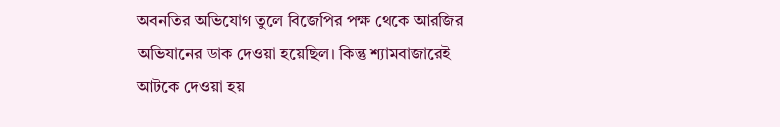অবনতির অভিযোগ তুলে বিজেপির পক্ষ থেকে আরজির অভিযানের ডাক দেওয়া হয়েছিল। কিন্তু শ্যামবাজারেই আটকে দেওয়া হয়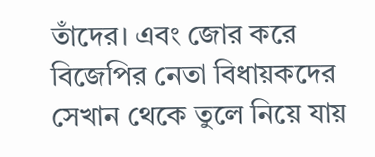তাঁদের। এবং জোর করে বিজেপির নেতা বিধায়কদের সেখান থেকে তুলে নিয়ে যায়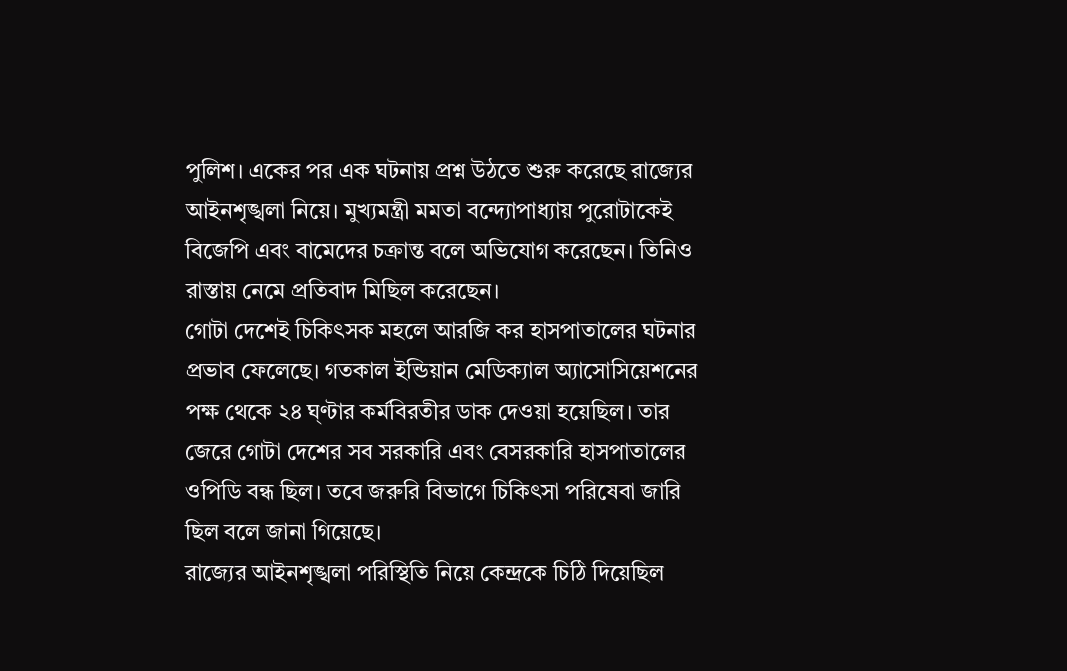পুলিশ। একের পর এক ঘটনায় প্রশ্ন উঠতে শুরু করেছে রাজ্যের আইনশৃঙ্খলা নিয়ে। মুখ্যমন্ত্রী মমতা বন্দ্যোপাধ্যায় পুরোটাকেই বিজেপি এবং বামেদের চক্রান্ত বলে অভিযোগ করেছেন। তিনিও রাস্তায় নেমে প্রতিবাদ মিছিল করেছেন।
গোটা দেশেই চিকিৎসক মহলে আরজি কর হাসপাতালের ঘটনার প্রভাব ফেলেছে। গতকাল ইন্ডিয়ান মেডিক্যাল অ্যাসোসিয়েশনের পক্ষ থেকে ২৪ ঘ্ণ্টার কর্মবিরতীর ডাক দেওয়া হয়েছিল। তার জেরে গোটা দেশের সব সরকারি এবং বেসরকারি হাসপাতালের ওপিডি বন্ধ ছিল। তবে জরুরি বিভাগে চিকিৎসা পরিষেবা জারি ছিল বলে জানা গিয়েছে।
রাজ্যের আইনশৃঙ্খলা পরিস্থিতি নিয়ে কেন্দ্রকে চিঠি দিয়েছিল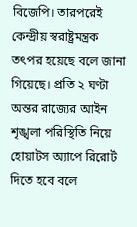বিজেপি। তারপরেই কেন্দ্রীয় স্বরাষ্ট্রমন্ত্রক তৎপর হয়েছে বলে জানা গিয়েছে। প্রতি ২ ঘণ্টা অন্তর রাজ্যের আইন শৃঙ্খলা পরিস্থিতি নিয়ে হোয়াটস অ্যাপে রিরোর্ট দিতে হবে বলে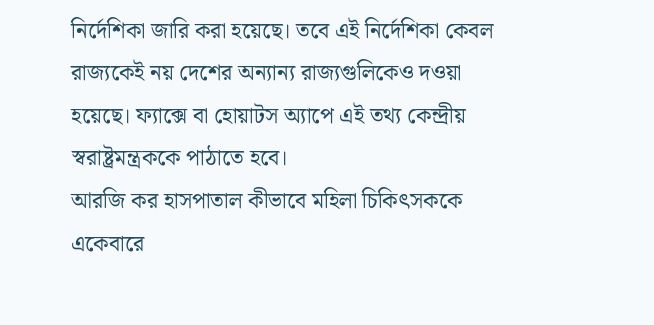নির্দেশিকা জারি করা হয়েছে। তবে এই নির্দেশিকা কেবল রাজ্যকেই নয় দেশের অন্যান্য রাজ্যগুলিকেও দওয়া হয়েছে। ফ্যাক্সে বা হোয়াটস অ্যাপে এই তথ্য কেন্দ্রীয় স্বরাষ্ট্রমন্ত্রককে পাঠাতে হবে।
আরজি কর হাসপাতাল কীভাবে মহিলা চিকিৎসককে একেবারে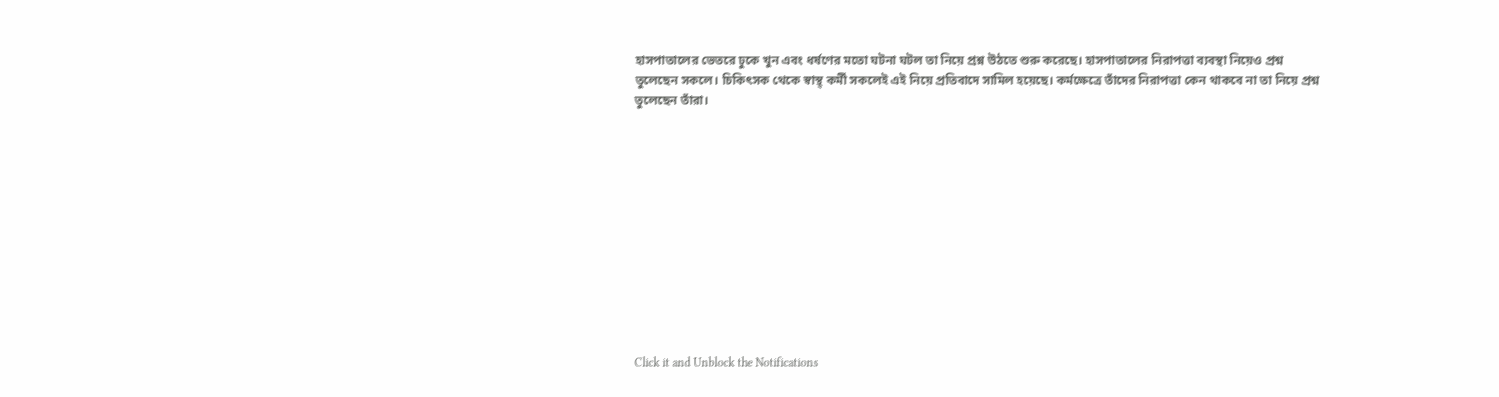হাসপাতালের ভেতরে ঢুকে খুন এবং ধর্ষণের মতো ঘটনা ঘটল তা নিয়ে প্রশ্ন উঠতে শুরু করেছে। হাসপাতালের নিরাপত্তা ব্যবস্থা নিয়েও প্রশ্ন তুলেছেন সকলে। চিকিৎসক থেকে স্বাস্থ্ কর্মী সকলেই এই নিয়ে প্রতিবাদে সামিল হয়েছে। কর্মক্ষেত্রে তাঁদের নিরাপত্তা কেন থাকবে না তা নিয়ে প্রশ্ন তুলেছেন তাঁরা।












Click it and Unblock the Notifications